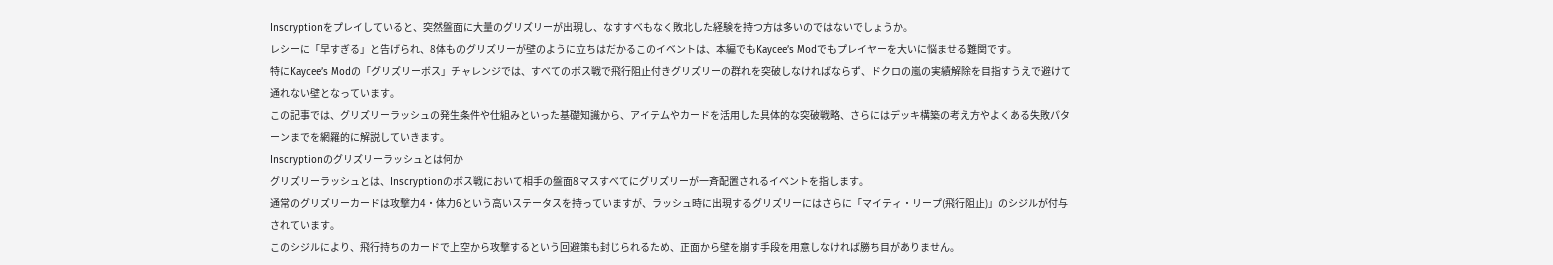Inscryptionをプレイしていると、突然盤面に大量のグリズリーが出現し、なすすべもなく敗北した経験を持つ方は多いのではないでしょうか。
レシーに「早すぎる」と告げられ、8体ものグリズリーが壁のように立ちはだかるこのイベントは、本編でもKaycee’s Modでもプレイヤーを大いに悩ませる難関です。
特にKaycee’s Modの「グリズリーボス」チャレンジでは、すべてのボス戦で飛行阻止付きグリズリーの群れを突破しなければならず、ドクロの嵐の実績解除を目指すうえで避けて通れない壁となっています。
この記事では、グリズリーラッシュの発生条件や仕組みといった基礎知識から、アイテムやカードを活用した具体的な突破戦略、さらにはデッキ構築の考え方やよくある失敗パターンまでを網羅的に解説していきます。
Inscryptionのグリズリーラッシュとは何か
グリズリーラッシュとは、Inscryptionのボス戦において相手の盤面8マスすべてにグリズリーが一斉配置されるイベントを指します。
通常のグリズリーカードは攻撃力4・体力6という高いステータスを持っていますが、ラッシュ時に出現するグリズリーにはさらに「マイティ・リープ(飛行阻止)」のシジルが付与されています。
このシジルにより、飛行持ちのカードで上空から攻撃するという回避策も封じられるため、正面から壁を崩す手段を用意しなければ勝ち目がありません。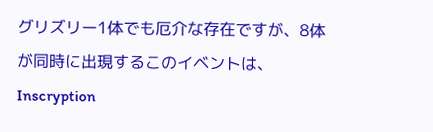グリズリー1体でも厄介な存在ですが、8体が同時に出現するこのイベントは、Inscryption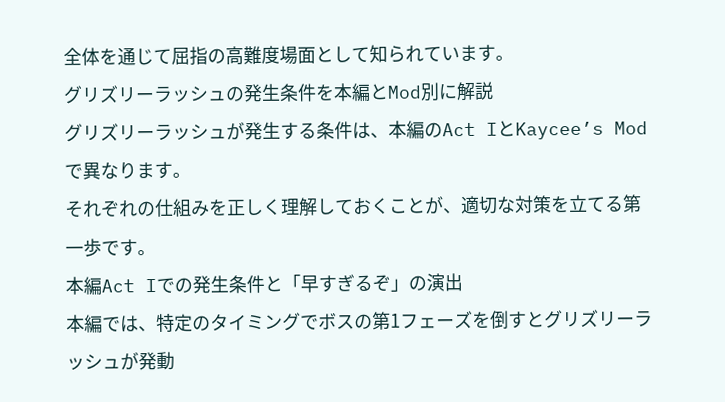全体を通じて屈指の高難度場面として知られています。
グリズリーラッシュの発生条件を本編とMod別に解説
グリズリーラッシュが発生する条件は、本編のAct IとKaycee’s Modで異なります。
それぞれの仕組みを正しく理解しておくことが、適切な対策を立てる第一歩です。
本編Act Iでの発生条件と「早すぎるぞ」の演出
本編では、特定のタイミングでボスの第1フェーズを倒すとグリズリーラッシュが発動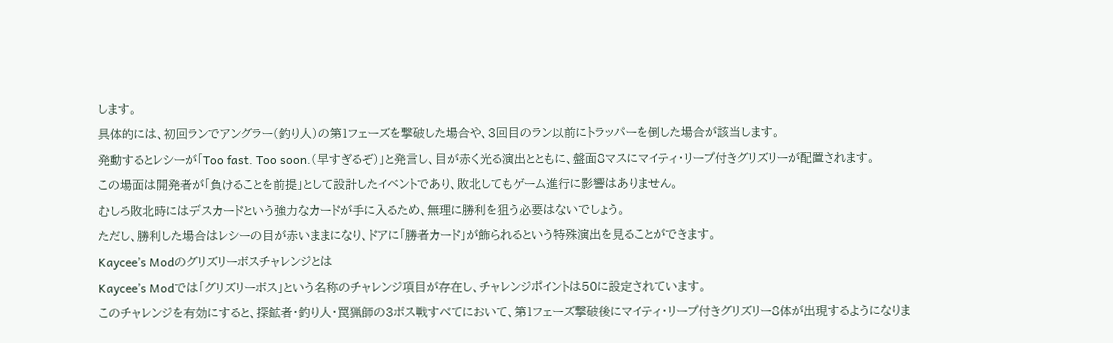します。
具体的には、初回ランでアングラー(釣り人)の第1フェーズを撃破した場合や、3回目のラン以前にトラッパーを倒した場合が該当します。
発動するとレシーが「Too fast. Too soon.(早すぎるぞ)」と発言し、目が赤く光る演出とともに、盤面8マスにマイティ・リープ付きグリズリーが配置されます。
この場面は開発者が「負けることを前提」として設計したイベントであり、敗北してもゲーム進行に影響はありません。
むしろ敗北時にはデスカードという強力なカードが手に入るため、無理に勝利を狙う必要はないでしょう。
ただし、勝利した場合はレシーの目が赤いままになり、ドアに「勝者カード」が飾られるという特殊演出を見ることができます。
Kaycee’s Modのグリズリーボスチャレンジとは
Kaycee’s Modでは「グリズリーボス」という名称のチャレンジ項目が存在し、チャレンジポイントは50に設定されています。
このチャレンジを有効にすると、探鉱者・釣り人・罠猟師の3ボス戦すべてにおいて、第1フェーズ撃破後にマイティ・リープ付きグリズリー8体が出現するようになりま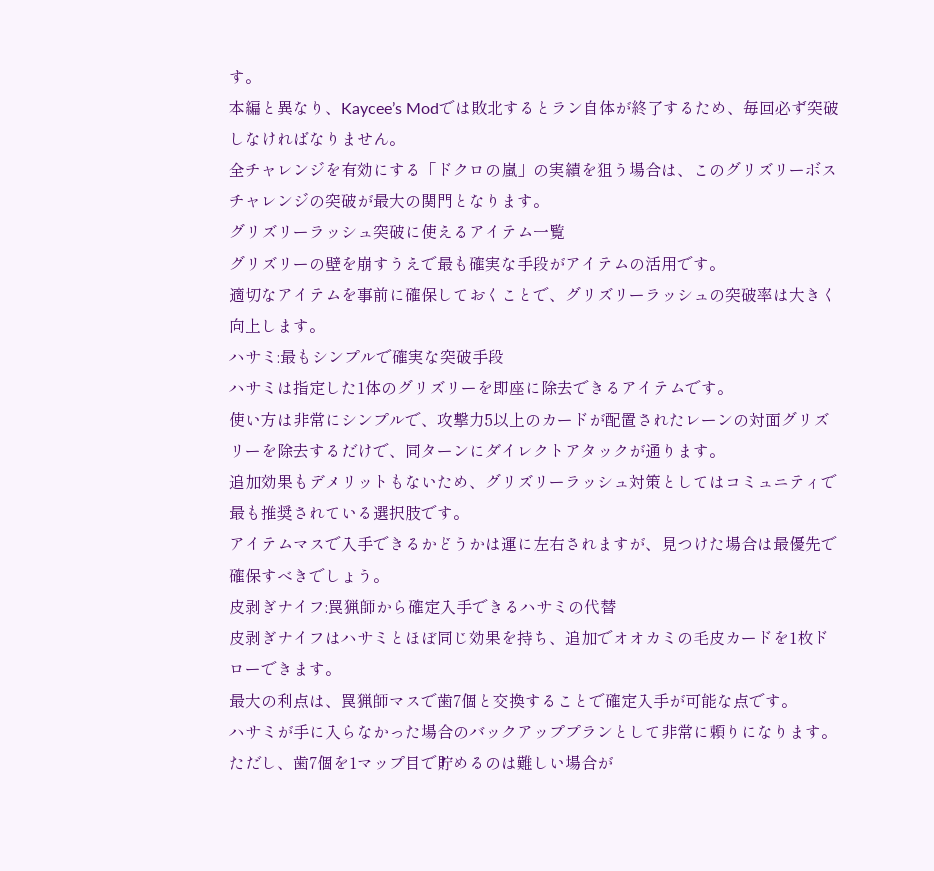す。
本編と異なり、Kaycee’s Modでは敗北するとラン自体が終了するため、毎回必ず突破しなければなりません。
全チャレンジを有効にする「ドクロの嵐」の実績を狙う場合は、このグリズリーボスチャレンジの突破が最大の関門となります。
グリズリーラッシュ突破に使えるアイテム一覧
グリズリーの壁を崩すうえで最も確実な手段がアイテムの活用です。
適切なアイテムを事前に確保しておくことで、グリズリーラッシュの突破率は大きく向上します。
ハサミ:最もシンプルで確実な突破手段
ハサミは指定した1体のグリズリーを即座に除去できるアイテムです。
使い方は非常にシンプルで、攻撃力5以上のカードが配置されたレーンの対面グリズリーを除去するだけで、同ターンにダイレクトアタックが通ります。
追加効果もデメリットもないため、グリズリーラッシュ対策としてはコミュニティで最も推奨されている選択肢です。
アイテムマスで入手できるかどうかは運に左右されますが、見つけた場合は最優先で確保すべきでしょう。
皮剥ぎナイフ:罠猟師から確定入手できるハサミの代替
皮剥ぎナイフはハサミとほぼ同じ効果を持ち、追加でオオカミの毛皮カードを1枚ドローできます。
最大の利点は、罠猟師マスで歯7個と交換することで確定入手が可能な点です。
ハサミが手に入らなかった場合のバックアッププランとして非常に頼りになります。
ただし、歯7個を1マップ目で貯めるのは難しい場合が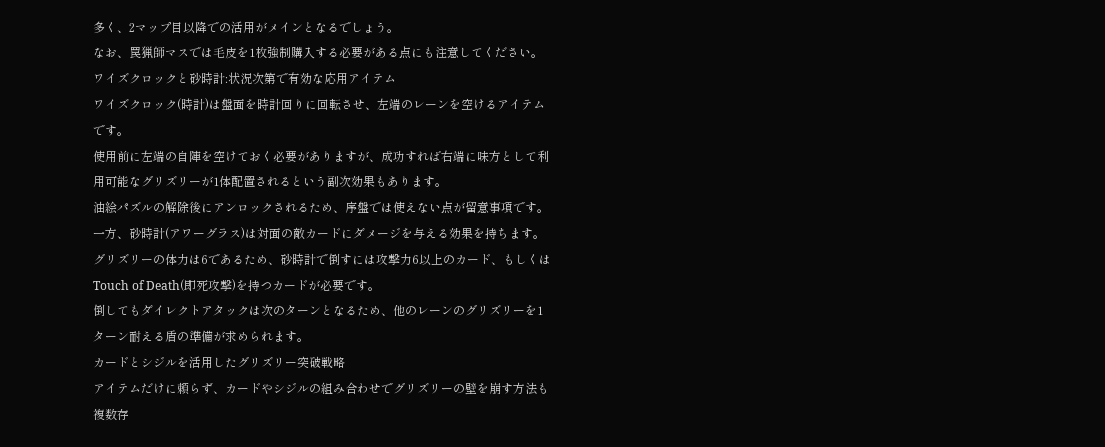多く、2マップ目以降での活用がメインとなるでしょう。
なお、罠猟師マスでは毛皮を1枚強制購入する必要がある点にも注意してください。
ワイズクロックと砂時計:状況次第で有効な応用アイテム
ワイズクロック(時計)は盤面を時計回りに回転させ、左端のレーンを空けるアイテムです。
使用前に左端の自陣を空けておく必要がありますが、成功すれば右端に味方として利用可能なグリズリーが1体配置されるという副次効果もあります。
油絵パズルの解除後にアンロックされるため、序盤では使えない点が留意事項です。
一方、砂時計(アワーグラス)は対面の敵カードにダメージを与える効果を持ちます。
グリズリーの体力は6であるため、砂時計で倒すには攻撃力6以上のカード、もしくはTouch of Death(即死攻撃)を持つカードが必要です。
倒してもダイレクトアタックは次のターンとなるため、他のレーンのグリズリーを1ターン耐える盾の準備が求められます。
カードとシジルを活用したグリズリー突破戦略
アイテムだけに頼らず、カードやシジルの組み合わせでグリズリーの壁を崩す方法も複数存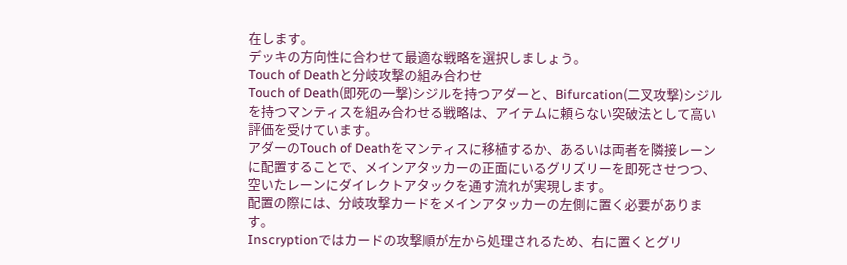在します。
デッキの方向性に合わせて最適な戦略を選択しましょう。
Touch of Deathと分岐攻撃の組み合わせ
Touch of Death(即死の一撃)シジルを持つアダーと、Bifurcation(二叉攻撃)シジルを持つマンティスを組み合わせる戦略は、アイテムに頼らない突破法として高い評価を受けています。
アダーのTouch of Deathをマンティスに移植するか、あるいは両者を隣接レーンに配置することで、メインアタッカーの正面にいるグリズリーを即死させつつ、空いたレーンにダイレクトアタックを通す流れが実現します。
配置の際には、分岐攻撃カードをメインアタッカーの左側に置く必要があります。
Inscryptionではカードの攻撃順が左から処理されるため、右に置くとグリ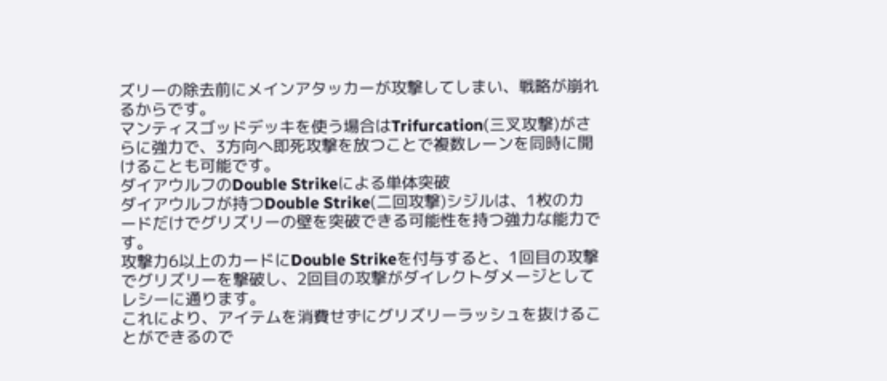ズリーの除去前にメインアタッカーが攻撃してしまい、戦略が崩れるからです。
マンティスゴッドデッキを使う場合はTrifurcation(三叉攻撃)がさらに強力で、3方向へ即死攻撃を放つことで複数レーンを同時に開けることも可能です。
ダイアウルフのDouble Strikeによる単体突破
ダイアウルフが持つDouble Strike(二回攻撃)シジルは、1枚のカードだけでグリズリーの壁を突破できる可能性を持つ強力な能力です。
攻撃力6以上のカードにDouble Strikeを付与すると、1回目の攻撃でグリズリーを撃破し、2回目の攻撃がダイレクトダメージとしてレシーに通ります。
これにより、アイテムを消費せずにグリズリーラッシュを抜けることができるので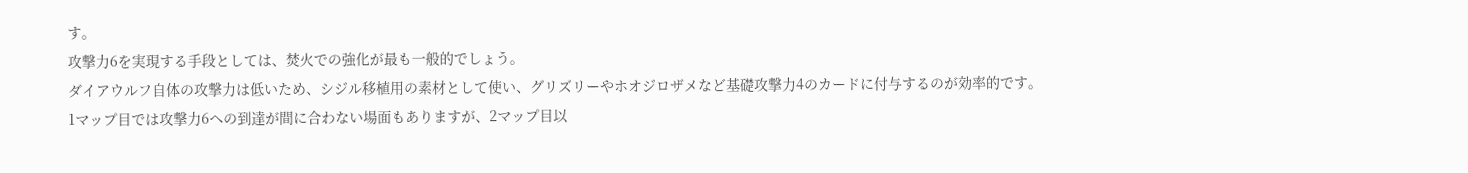す。
攻撃力6を実現する手段としては、焚火での強化が最も一般的でしょう。
ダイアウルフ自体の攻撃力は低いため、シジル移植用の素材として使い、グリズリーやホオジロザメなど基礎攻撃力4のカードに付与するのが効率的です。
1マップ目では攻撃力6への到達が間に合わない場面もありますが、2マップ目以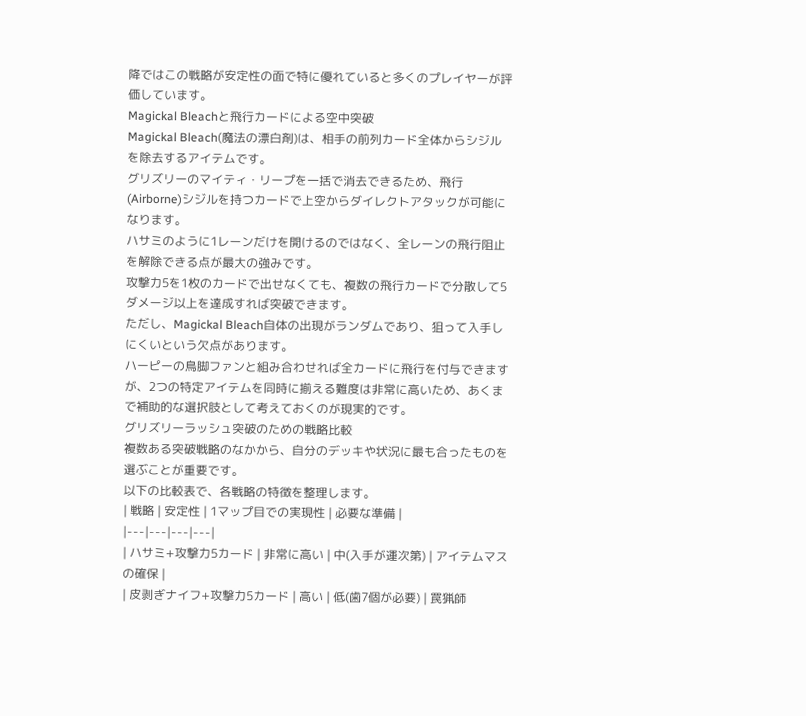降ではこの戦略が安定性の面で特に優れていると多くのプレイヤーが評価しています。
Magickal Bleachと飛行カードによる空中突破
Magickal Bleach(魔法の漂白剤)は、相手の前列カード全体からシジルを除去するアイテムです。
グリズリーのマイティ・リープを一括で消去できるため、飛行(Airborne)シジルを持つカードで上空からダイレクトアタックが可能になります。
ハサミのように1レーンだけを開けるのではなく、全レーンの飛行阻止を解除できる点が最大の強みです。
攻撃力5を1枚のカードで出せなくても、複数の飛行カードで分散して5ダメージ以上を達成すれば突破できます。
ただし、Magickal Bleach自体の出現がランダムであり、狙って入手しにくいという欠点があります。
ハーピーの鳥脚ファンと組み合わせれば全カードに飛行を付与できますが、2つの特定アイテムを同時に揃える難度は非常に高いため、あくまで補助的な選択肢として考えておくのが現実的です。
グリズリーラッシュ突破のための戦略比較
複数ある突破戦略のなかから、自分のデッキや状況に最も合ったものを選ぶことが重要です。
以下の比較表で、各戦略の特徴を整理します。
| 戦略 | 安定性 | 1マップ目での実現性 | 必要な準備 |
|---|---|---|---|
| ハサミ+攻撃力5カード | 非常に高い | 中(入手が運次第) | アイテムマスの確保 |
| 皮剥ぎナイフ+攻撃力5カード | 高い | 低(歯7個が必要) | 罠猟師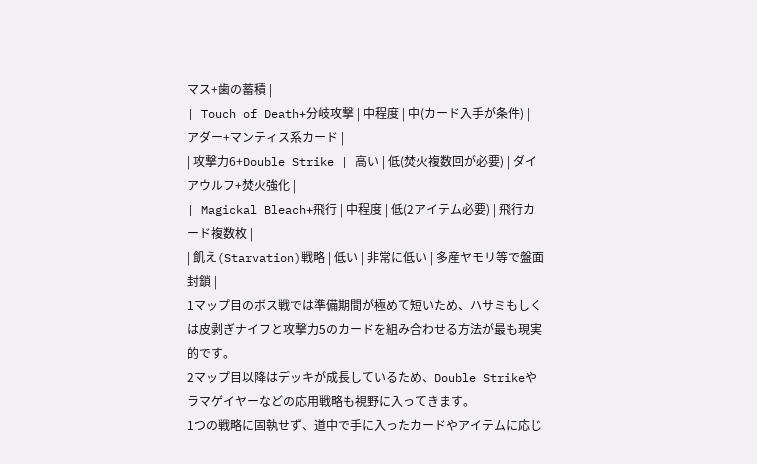マス+歯の蓄積 |
| Touch of Death+分岐攻撃 | 中程度 | 中(カード入手が条件) | アダー+マンティス系カード |
| 攻撃力6+Double Strike | 高い | 低(焚火複数回が必要) | ダイアウルフ+焚火強化 |
| Magickal Bleach+飛行 | 中程度 | 低(2アイテム必要) | 飛行カード複数枚 |
| 飢え(Starvation)戦略 | 低い | 非常に低い | 多産ヤモリ等で盤面封鎖 |
1マップ目のボス戦では準備期間が極めて短いため、ハサミもしくは皮剥ぎナイフと攻撃力5のカードを組み合わせる方法が最も現実的です。
2マップ目以降はデッキが成長しているため、Double Strikeやラマゲイヤーなどの応用戦略も視野に入ってきます。
1つの戦略に固執せず、道中で手に入ったカードやアイテムに応じ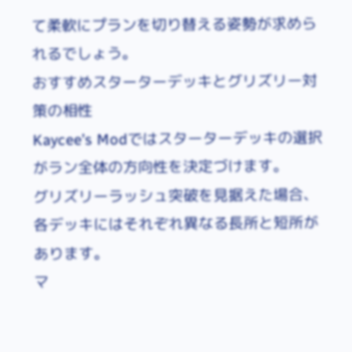て柔軟にプランを切り替える姿勢が求められるでしょう。
おすすめスターターデッキとグリズリー対策の相性
Kaycee’s Modではスターターデッキの選択がラン全体の方向性を決定づけます。
グリズリーラッシュ突破を見据えた場合、各デッキにはそれぞれ異なる長所と短所があります。
マ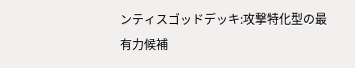ンティスゴッドデッキ:攻撃特化型の最有力候補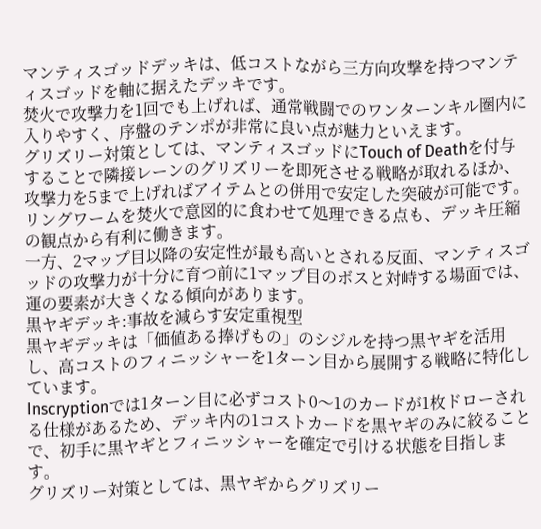マンティスゴッドデッキは、低コストながら三方向攻撃を持つマンティスゴッドを軸に据えたデッキです。
焚火で攻撃力を1回でも上げれば、通常戦闘でのワンターンキル圏内に入りやすく、序盤のテンポが非常に良い点が魅力といえます。
グリズリー対策としては、マンティスゴッドにTouch of Deathを付与することで隣接レーンのグリズリーを即死させる戦略が取れるほか、攻撃力を5まで上げればアイテムとの併用で安定した突破が可能です。
リングワームを焚火で意図的に食わせて処理できる点も、デッキ圧縮の観点から有利に働きます。
一方、2マップ目以降の安定性が最も高いとされる反面、マンティスゴッドの攻撃力が十分に育つ前に1マップ目のボスと対峙する場面では、運の要素が大きくなる傾向があります。
黒ヤギデッキ:事故を減らす安定重視型
黒ヤギデッキは「価値ある捧げもの」のシジルを持つ黒ヤギを活用し、高コストのフィニッシャーを1ターン目から展開する戦略に特化しています。
Inscryptionでは1ターン目に必ずコスト0〜1のカードが1枚ドローされる仕様があるため、デッキ内の1コストカードを黒ヤギのみに絞ることで、初手に黒ヤギとフィニッシャーを確定で引ける状態を目指します。
グリズリー対策としては、黒ヤギからグリズリー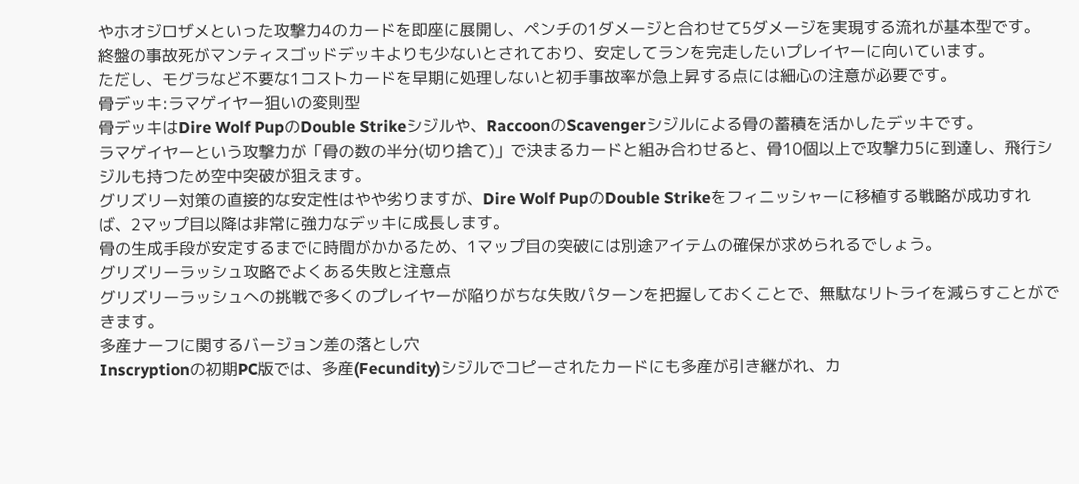やホオジロザメといった攻撃力4のカードを即座に展開し、ペンチの1ダメージと合わせて5ダメージを実現する流れが基本型です。
終盤の事故死がマンティスゴッドデッキよりも少ないとされており、安定してランを完走したいプレイヤーに向いています。
ただし、モグラなど不要な1コストカードを早期に処理しないと初手事故率が急上昇する点には細心の注意が必要です。
骨デッキ:ラマゲイヤー狙いの変則型
骨デッキはDire Wolf PupのDouble Strikeシジルや、RaccoonのScavengerシジルによる骨の蓄積を活かしたデッキです。
ラマゲイヤーという攻撃力が「骨の数の半分(切り捨て)」で決まるカードと組み合わせると、骨10個以上で攻撃力5に到達し、飛行シジルも持つため空中突破が狙えます。
グリズリー対策の直接的な安定性はやや劣りますが、Dire Wolf PupのDouble Strikeをフィニッシャーに移植する戦略が成功すれば、2マップ目以降は非常に強力なデッキに成長します。
骨の生成手段が安定するまでに時間がかかるため、1マップ目の突破には別途アイテムの確保が求められるでしょう。
グリズリーラッシュ攻略でよくある失敗と注意点
グリズリーラッシュへの挑戦で多くのプレイヤーが陥りがちな失敗パターンを把握しておくことで、無駄なリトライを減らすことができます。
多産ナーフに関するバージョン差の落とし穴
Inscryptionの初期PC版では、多産(Fecundity)シジルでコピーされたカードにも多産が引き継がれ、カ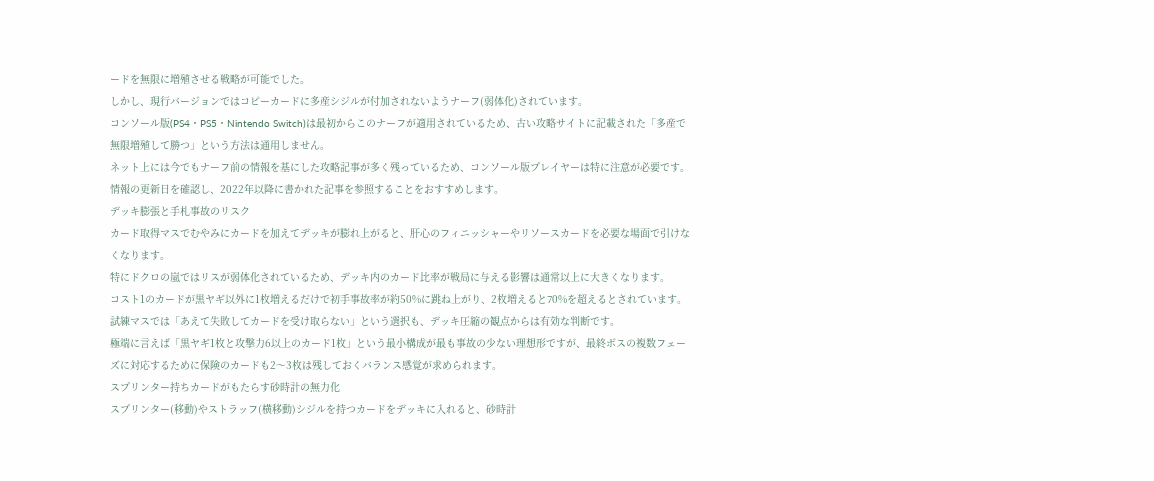ードを無限に増殖させる戦略が可能でした。
しかし、現行バージョンではコピーカードに多産シジルが付加されないようナーフ(弱体化)されています。
コンソール版(PS4・PS5・Nintendo Switch)は最初からこのナーフが適用されているため、古い攻略サイトに記載された「多産で無限増殖して勝つ」という方法は通用しません。
ネット上には今でもナーフ前の情報を基にした攻略記事が多く残っているため、コンソール版プレイヤーは特に注意が必要です。
情報の更新日を確認し、2022年以降に書かれた記事を参照することをおすすめします。
デッキ膨張と手札事故のリスク
カード取得マスでむやみにカードを加えてデッキが膨れ上がると、肝心のフィニッシャーやリソースカードを必要な場面で引けなくなります。
特にドクロの嵐ではリスが弱体化されているため、デッキ内のカード比率が戦局に与える影響は通常以上に大きくなります。
コスト1のカードが黒ヤギ以外に1枚増えるだけで初手事故率が約50%に跳ね上がり、2枚増えると70%を超えるとされています。
試練マスでは「あえて失敗してカードを受け取らない」という選択も、デッキ圧縮の観点からは有効な判断です。
極端に言えば「黒ヤギ1枚と攻撃力6以上のカード1枚」という最小構成が最も事故の少ない理想形ですが、最終ボスの複数フェーズに対応するために保険のカードも2〜3枚は残しておくバランス感覚が求められます。
スプリンター持ちカードがもたらす砂時計の無力化
スプリンター(移動)やストラッフ(横移動)シジルを持つカードをデッキに入れると、砂時計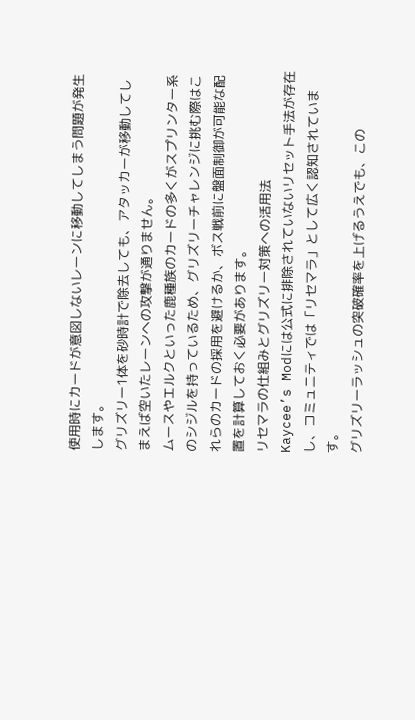使用時にカードが意図しないレーンに移動してしまう問題が発生します。
グリズリー1体を砂時計で除去しても、アタッカーが移動してしまえば空いたレーンへの攻撃が通りません。
ムースやエルクといった鹿種族のカードの多くがスプリンター系のシジルを持っているため、グリズリーチャレンジに挑む際はこれらのカードの採用を避けるか、ボス戦前に盤面制御が可能な配置を計算しておく必要があります。
リセマラの仕組みとグリズリー対策への活用法
Kaycee’s Modには公式に排除されていないリセット手法が存在し、コミュニティでは「リセマラ」として広く認知されています。
グリズリーラッシュの突破確率を上げるうえでも、この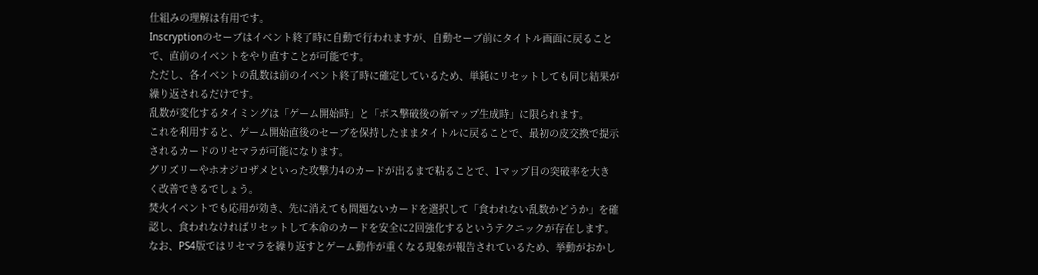仕組みの理解は有用です。
Inscryptionのセーブはイベント終了時に自動で行われますが、自動セーブ前にタイトル画面に戻ることで、直前のイベントをやり直すことが可能です。
ただし、各イベントの乱数は前のイベント終了時に確定しているため、単純にリセットしても同じ結果が繰り返されるだけです。
乱数が変化するタイミングは「ゲーム開始時」と「ボス撃破後の新マップ生成時」に限られます。
これを利用すると、ゲーム開始直後のセーブを保持したままタイトルに戻ることで、最初の皮交換で提示されるカードのリセマラが可能になります。
グリズリーやホオジロザメといった攻撃力4のカードが出るまで粘ることで、1マップ目の突破率を大きく改善できるでしょう。
焚火イベントでも応用が効き、先に消えても問題ないカードを選択して「食われない乱数かどうか」を確認し、食われなければリセットして本命のカードを安全に2回強化するというテクニックが存在します。
なお、PS4版ではリセマラを繰り返すとゲーム動作が重くなる現象が報告されているため、挙動がおかし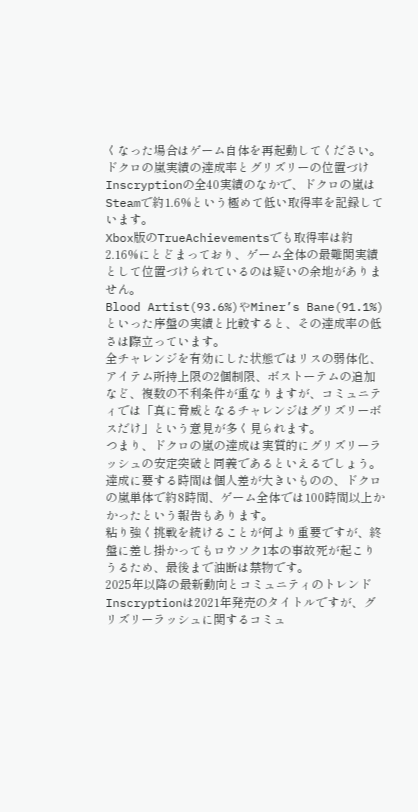くなった場合はゲーム自体を再起動してください。
ドクロの嵐実績の達成率とグリズリーの位置づけ
Inscryptionの全40実績のなかで、ドクロの嵐はSteamで約1.6%という極めて低い取得率を記録しています。
Xbox版のTrueAchievementsでも取得率は約2.16%にとどまっており、ゲーム全体の最難関実績として位置づけられているのは疑いの余地がありません。
Blood Artist(93.6%)やMiner’s Bane(91.1%)といった序盤の実績と比較すると、その達成率の低さは際立っています。
全チャレンジを有効にした状態ではリスの弱体化、アイテム所持上限の2個制限、ボストーテムの追加など、複数の不利条件が重なりますが、コミュニティでは「真に脅威となるチャレンジはグリズリーボスだけ」という意見が多く見られます。
つまり、ドクロの嵐の達成は実質的にグリズリーラッシュの安定突破と同義であるといえるでしょう。
達成に要する時間は個人差が大きいものの、ドクロの嵐単体で約8時間、ゲーム全体では100時間以上かかったという報告もあります。
粘り強く挑戦を続けることが何より重要ですが、終盤に差し掛かってもロウソク1本の事故死が起こりうるため、最後まで油断は禁物です。
2025年以降の最新動向とコミュニティのトレンド
Inscryptionは2021年発売のタイトルですが、グリズリーラッシュに関するコミュ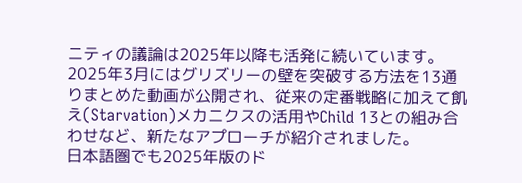ニティの議論は2025年以降も活発に続いています。
2025年3月にはグリズリーの壁を突破する方法を13通りまとめた動画が公開され、従来の定番戦略に加えて飢え(Starvation)メカニクスの活用やChild 13との組み合わせなど、新たなアプローチが紹介されました。
日本語圏でも2025年版のド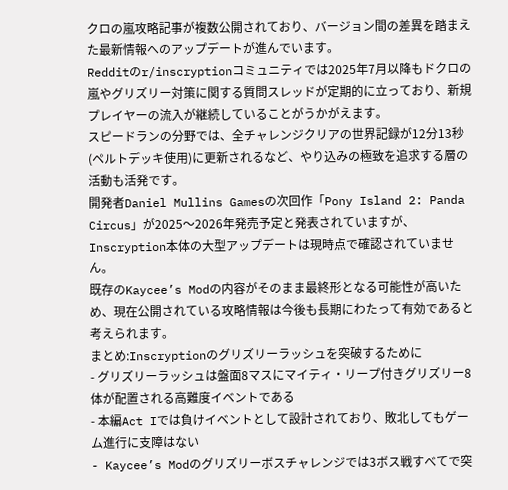クロの嵐攻略記事が複数公開されており、バージョン間の差異を踏まえた最新情報へのアップデートが進んでいます。
Redditのr/inscryptionコミュニティでは2025年7月以降もドクロの嵐やグリズリー対策に関する質問スレッドが定期的に立っており、新規プレイヤーの流入が継続していることがうかがえます。
スピードランの分野では、全チャレンジクリアの世界記録が12分13秒(ペルトデッキ使用)に更新されるなど、やり込みの極致を追求する層の活動も活発です。
開発者Daniel Mullins Gamesの次回作「Pony Island 2: Panda Circus」が2025〜2026年発売予定と発表されていますが、Inscryption本体の大型アップデートは現時点で確認されていません。
既存のKaycee’s Modの内容がそのまま最終形となる可能性が高いため、現在公開されている攻略情報は今後も長期にわたって有効であると考えられます。
まとめ:Inscryptionのグリズリーラッシュを突破するために
- グリズリーラッシュは盤面8マスにマイティ・リープ付きグリズリー8体が配置される高難度イベントである
- 本編Act Iでは負けイベントとして設計されており、敗北してもゲーム進行に支障はない
- Kaycee’s Modのグリズリーボスチャレンジでは3ボス戦すべてで突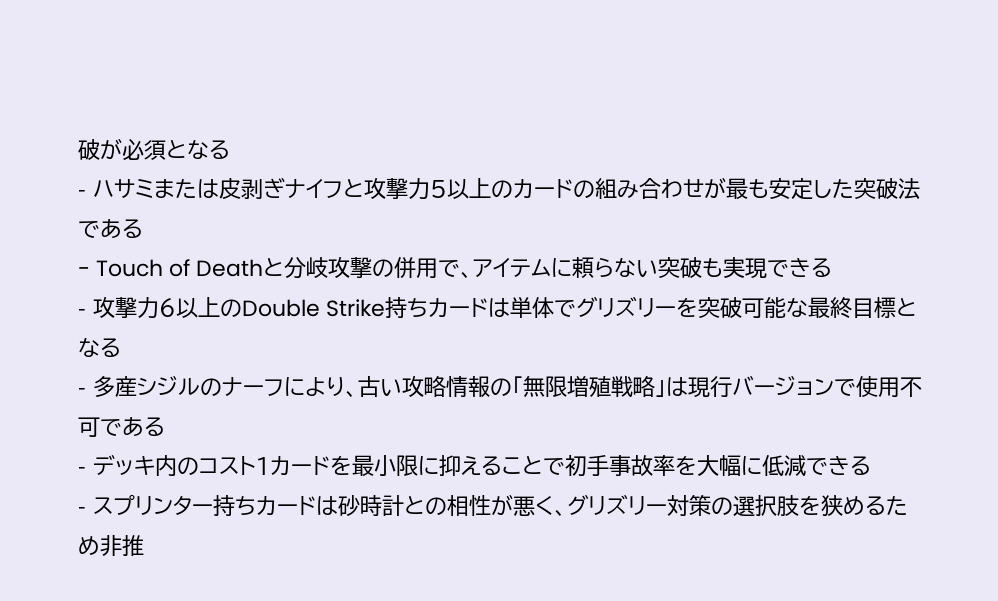破が必須となる
- ハサミまたは皮剥ぎナイフと攻撃力5以上のカードの組み合わせが最も安定した突破法である
- Touch of Deathと分岐攻撃の併用で、アイテムに頼らない突破も実現できる
- 攻撃力6以上のDouble Strike持ちカードは単体でグリズリーを突破可能な最終目標となる
- 多産シジルのナーフにより、古い攻略情報の「無限増殖戦略」は現行バージョンで使用不可である
- デッキ内のコスト1カードを最小限に抑えることで初手事故率を大幅に低減できる
- スプリンター持ちカードは砂時計との相性が悪く、グリズリー対策の選択肢を狭めるため非推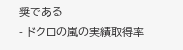奨である
- ドクロの嵐の実績取得率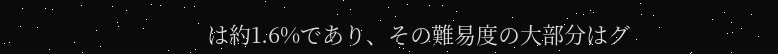は約1.6%であり、その難易度の大部分はグ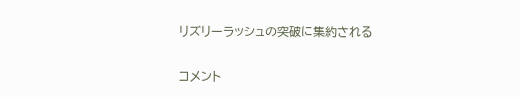リズリーラッシュの突破に集約される

コメント